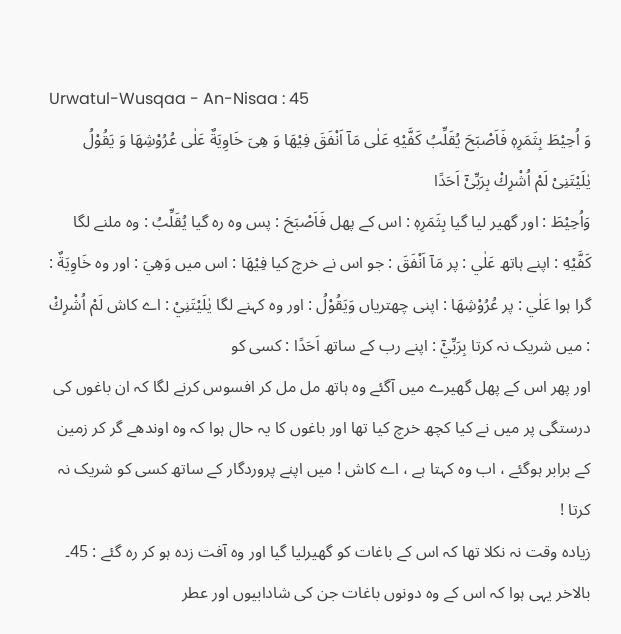Urwatul-Wusqaa - An-Nisaa : 45
وَ اُحِیْطَ بِثَمَرِهٖ فَاَصْبَحَ یُقَلِّبُ كَفَّیْهِ عَلٰى مَاۤ اَنْفَقَ فِیْهَا وَ هِیَ خَاوِیَةٌ عَلٰى عُرُوْشِهَا وَ یَقُوْلُ یٰلَیْتَنِیْ لَمْ اُشْرِكْ بِرَبِّیْۤ اَحَدًا
وَاُحِيْطَ : اور گھیر لیا گیا بِثَمَرِهٖ : اس کے پھل فَاَصْبَحَ : پس وہ رہ گیا يُقَلِّبُ : وہ ملنے لگا كَفَّيْهِ : اپنے ہاتھ عَلٰي : پر مَآ اَنْفَقَ : جو اس نے خرچ کیا فِيْهَا : اس میں وَھِيَ : اور وہ خَاوِيَةٌ : گرا ہوا عَلٰي : پر عُرُوْشِهَا : اپنی چھتریاں وَيَقُوْلُ : اور وہ کہنے لگا يٰلَيْتَنِيْ : اے کاش لَمْ اُشْرِكْ : میں شریک نہ کرتا بِرَبِّيْٓ : اپنے رب کے ساتھ اَحَدًا : کسی کو
اور پھر اس کے پھل گھیرے میں آگئے وہ ہاتھ مل مل کر افسوس کرنے لگا کہ ان باغوں کی درستگی پر میں نے کیا کچھ خرچ کیا تھا اور باغوں کا یہ حال ہوا کہ وہ اوندھے گر کر زمین کے برابر ہوگئے ، اب وہ کہتا ہے ، اے کاش ! میں اپنے پروردگار کے ساتھ کسی کو شریک نہ کرتا !
زیادہ وقت نہ نکلا تھا کہ اس کے باغات کو گھیرلیا گیا اور وہ آفت زدہ ہو کر رہ گئے : 45۔ بالاخر یہی ہوا کہ اس کے وہ دونوں باغات جن کی شادابیوں اور عطر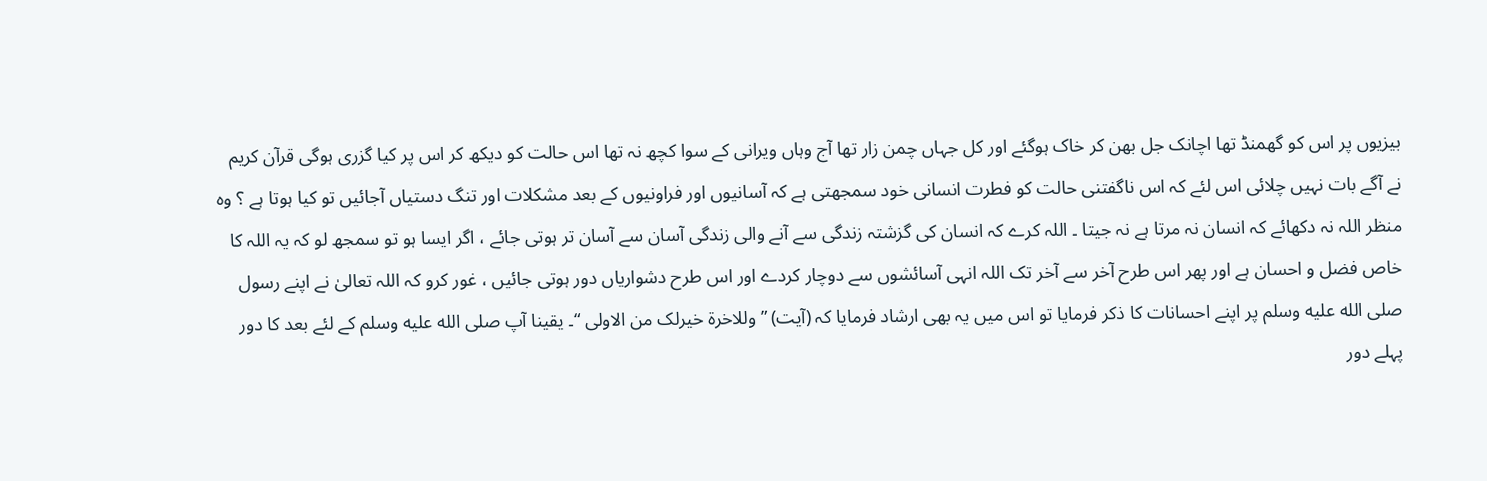بیزیوں پر اس کو گھمنڈ تھا اچانک جل بھن کر خاک ہوگئے اور کل جہاں چمن زار تھا آج وہاں ویرانی کے سوا کچھ نہ تھا اس حالت کو دیکھ کر اس پر کیا گزری ہوگی قرآن کریم نے آگے بات نہیں چلائی اس لئے کہ اس ناگفتنی حالت کو فطرت انسانی خود سمجھتی ہے کہ آسانیوں اور فراونیوں کے بعد مشکلات اور تنگ دستیاں آجائیں تو کیا ہوتا ہے ؟ وہ منظر اللہ نہ دکھائے کہ انسان نہ مرتا ہے نہ جیتا ۔ اللہ کرے کہ انسان کی گزشتہ زندگی سے آنے والی زندگی آسان سے آسان تر ہوتی جائے ، اگر ایسا ہو تو سمجھ لو کہ یہ اللہ کا خاص فضل و احسان ہے اور پھر اس طرح آخر سے آخر تک اللہ انہی آسائشوں سے دوچار کردے اور اس طرح دشواریاں دور ہوتی جائیں ، غور کرو کہ اللہ تعالیٰ نے اپنے رسول صلى الله عليه وسلم پر اپنے احسانات کا ذکر فرمایا تو اس میں یہ بھی ارشاد فرمایا کہ (آیت) ” وللاخرۃ خیرلک من الاولی “۔ یقینا آپ صلى الله عليه وسلم کے لئے بعد کا دور پہلے دور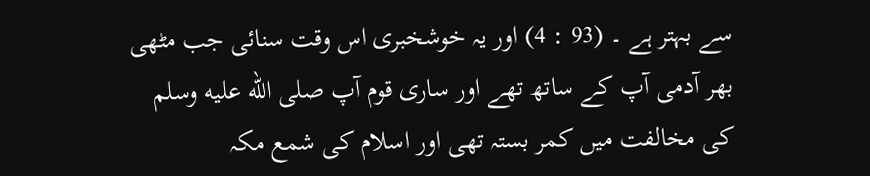سے بہتر ہے ۔ (93 : 4) اور یہ خوشخبری اس وقت سنائی جب مٹھی بھر آدمی آپ کے ساتھ تھے اور ساری قوم آپ صلى الله عليه وسلم کی مخالفت میں کمر بستہ تھی اور اسلام کی شمع مکہ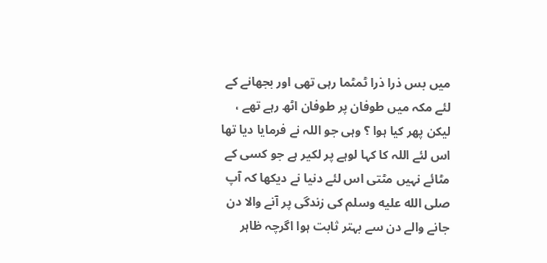میں بس ذرا ذرا ٹمٹما رہی تھی اور بجھانے کے لئے مکہ میں طوفان پر طوفان اٹھ رہے تھے ، لیکن پھر کیا ہوا ؟ وہی جو اللہ نے فرمایا دیا تھا اس لئے اللہ کا کہا لوہے پر لکیر ہے جو کسی کے مٹائے نہیں مٹتی اس لئے دنیا نے دیکھا کہ آپ صلى الله عليه وسلم کی زندگی پر آنے والا دن جانے والے دن سے بہتر ثابت ہوا اگرچہ ظاہر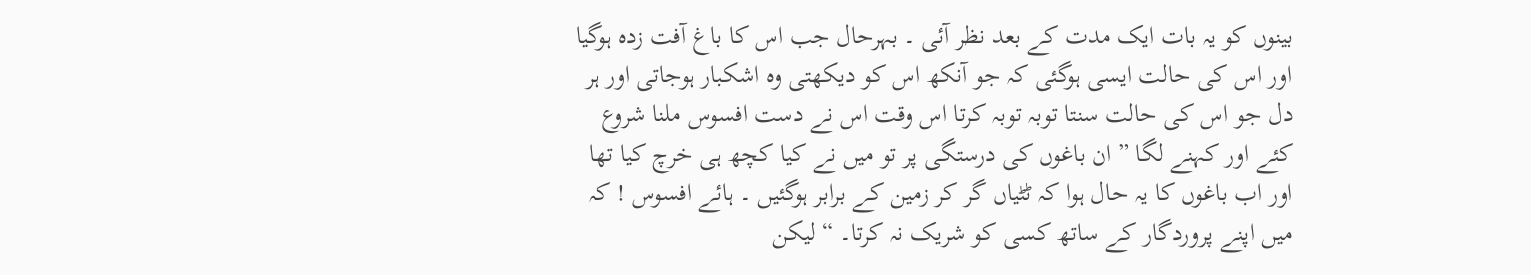بینوں کو یہ بات ایک مدت کے بعد نظر آئی ۔ بہرحال جب اس کا باغ آفت زدہ ہوگیا اور اس کی حالت ایسی ہوگئی کہ جو آنکھ اس کو دیکھتی وہ اشکبار ہوجاتی اور ہر دل جو اس کی حالت سنتا توبہ توبہ کرتا اس وقت اس نے دست افسوس ملنا شروع کئے اور کہنے لگا ” ان باغوں کی درستگی پر تو میں نے کیا کچھ ہی خرچ کیا تھا اور اب باغوں کا یہ حال ہوا کہ ٹٹیاں گر کر زمین کے برابر ہوگئیں ۔ ہائے افسوس ! کہ میں اپنے پروردگار کے ساتھ کسی کو شریک نہ کرتا۔ “ لیکن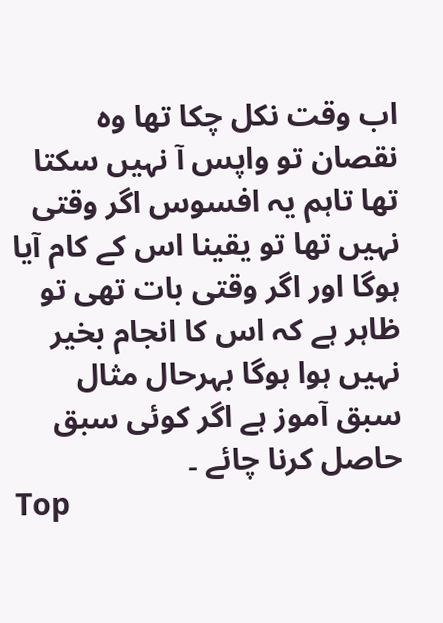اب وقت نکل چکا تھا وہ نقصان تو واپس آ نہیں سکتا تھا تاہم یہ افسوس اگر وقتی نہیں تھا تو یقینا اس کے کام آیا ہوگا اور اگر وقتی بات تھی تو ظاہر ہے کہ اس کا انجام بخیر نہیں ہوا ہوگا بہرحال مثال سبق آموز ہے اگر کوئی سبق حاصل کرنا چائے ۔
Top